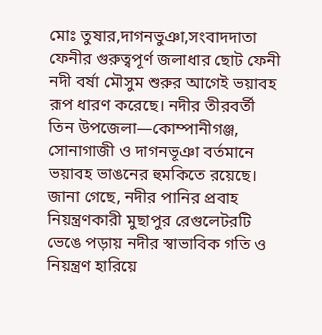মোঃ তুষার,দাগনভুঞা,সংবাদদাতা
ফেনীর গুরুত্বপূর্ণ জলাধার ছোট ফেনী নদী বর্ষা মৌসুম শুরুর আগেই ভয়াবহ রূপ ধারণ করেছে। নদীর তীরবর্তী তিন উপজেলা—কোম্পানীগঞ্জ, সোনাগাজী ও দাগনভূঞা বর্তমানে ভয়াবহ ভাঙনের হুমকিতে রয়েছে।
জানা গেছে, নদীর পানির প্রবাহ নিয়ন্ত্রণকারী মুছাপুর রেগুলেটরটি ভেঙে পড়ায় নদীর স্বাভাবিক গতি ও নিয়ন্ত্রণ হারিয়ে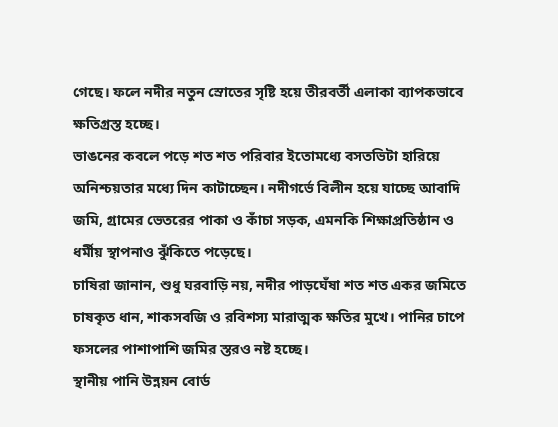গেছে। ফলে নদীর নতুন স্রোতের সৃষ্টি হয়ে তীরবর্তী এলাকা ব্যাপকভাবে ক্ষতিগ্রস্ত হচ্ছে।
ভাঙনের কবলে পড়ে শত শত পরিবার ইতোমধ্যে বসতভিটা হারিয়ে অনিশ্চয়তার মধ্যে দিন কাটাচ্ছেন। নদীগর্ভে বিলীন হয়ে যাচ্ছে আবাদি জমি, গ্রামের ভেতরের পাকা ও কাঁচা সড়ক, এমনকি শিক্ষাপ্রতিষ্ঠান ও ধর্মীয় স্থাপনাও ঝুঁকিতে পড়েছে।
চাষিরা জানান, শুধু ঘরবাড়ি নয়, নদীর পাড়ঘেঁষা শত শত একর জমিতে চাষকৃত ধান, শাকসবজি ও রবিশস্য মারাত্মক ক্ষতির মুখে। পানির চাপে ফসলের পাশাপাশি জমির স্তরও নষ্ট হচ্ছে।
স্থানীয় পানি উন্নয়ন বোর্ড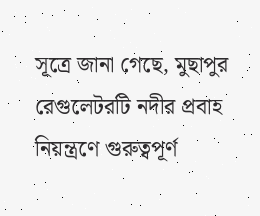সূত্রে জানা গেছে, মুছাপুর রেগুলেটরটি নদীর প্রবাহ নিয়ন্ত্রণে গুরুত্বপূর্ণ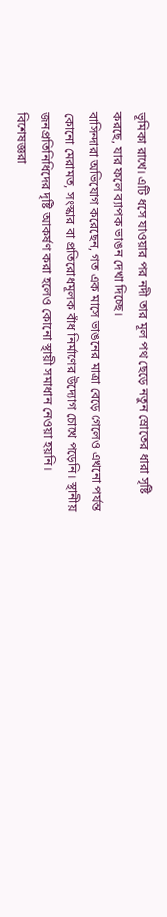ভূমিকা রাখে। এটি ধসে যাওয়ার পর নদী তার মূল পথ ছেড়ে নতুন স্রোতের ধারা সৃষ্টি করছে, যার ফলে ব্যাপক ভাঙন দেখা দিচ্ছে।
বাসিন্দারা অভিযোগ করেছেন, গত এক মাসে ভাঙনের মাত্রা বেড়ে গেলেও এখনো পর্যন্ত কোনো মেরামত, সংস্কার বা প্রতিরোধমূলক বাঁধ নির্মাণের উদ্যোগ চোখে পড়েনি। স্থানীয় জনপ্রতিনিধিদের দৃষ্টি আকর্ষণ করা হলেও কোনো স্থায়ী সমাধান নেওয়া হয়নি।
বিশেষজ্ঞরা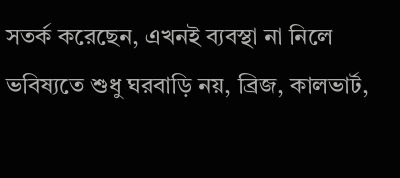সতর্ক করেছেন, এখনই ব্যবস্থা না নিলে ভবিষ্যতে শুধু ঘরবাড়ি নয়, ব্রিজ, কালভার্ট,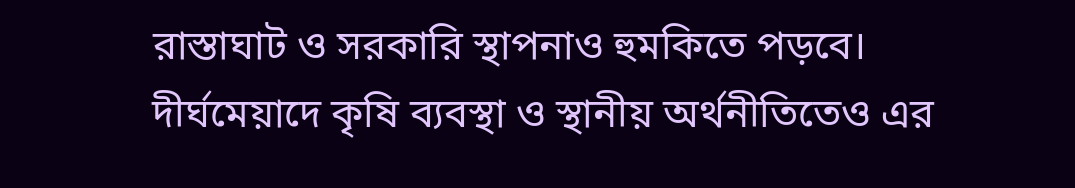রাস্তাঘাট ও সরকারি স্থাপনাও হুমকিতে পড়বে। দীর্ঘমেয়াদে কৃষি ব্যবস্থা ও স্থানীয় অর্থনীতিতেও এর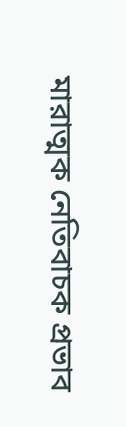মারাত্মক নেতিবাচক প্রভাব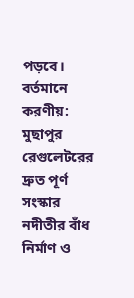পড়বে।
বর্তমানে করণীয়:
মুছাপুর রেগুলেটরের দ্রুত পূর্ণ সংস্কার
নদীতীর বাঁধ নির্মাণ ও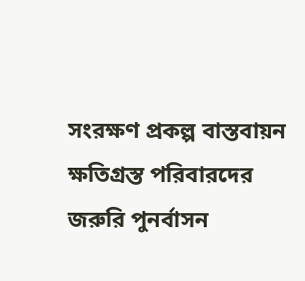সংরক্ষণ প্রকল্প বাস্তবায়ন
ক্ষতিগ্রস্ত পরিবারদের জরুরি পুনর্বাসন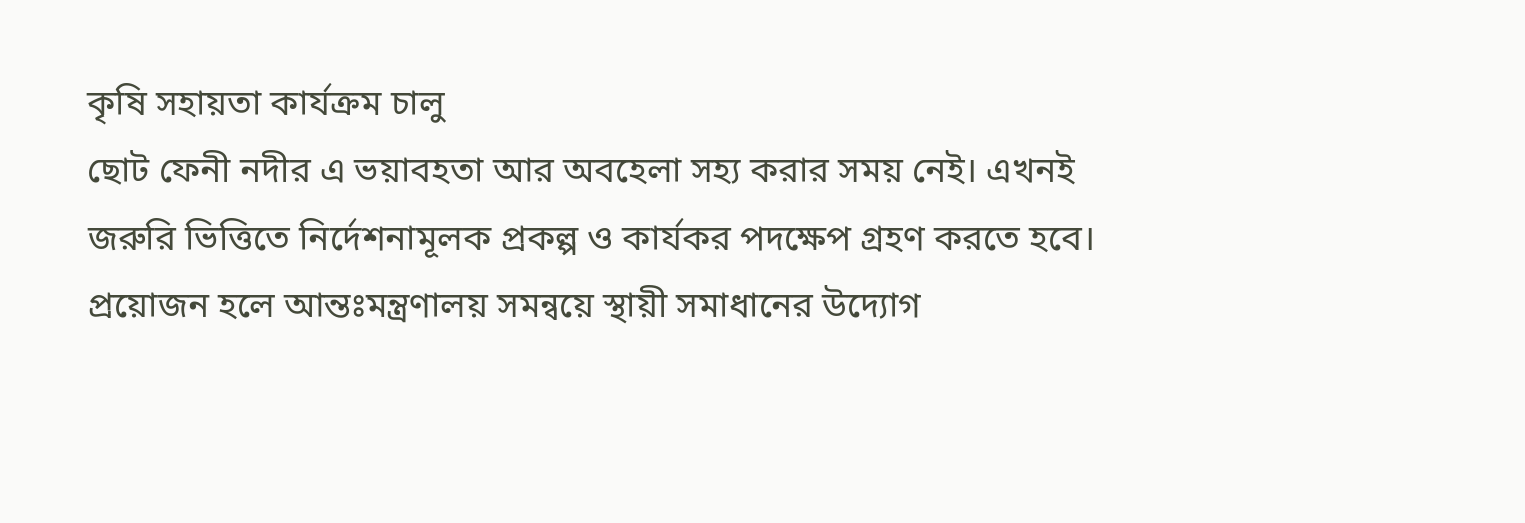কৃষি সহায়তা কার্যক্রম চালু
ছোট ফেনী নদীর এ ভয়াবহতা আর অবহেলা সহ্য করার সময় নেই। এখনই জরুরি ভিত্তিতে নির্দেশনামূলক প্রকল্প ও কার্যকর পদক্ষেপ গ্রহণ করতে হবে। প্রয়োজন হলে আন্তঃমন্ত্রণালয় সমন্বয়ে স্থায়ী সমাধানের উদ্যোগ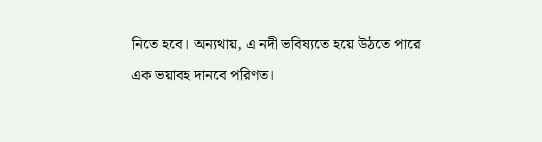নিতে হবে। অন্যথায়, এ নদী ভবিষ্যতে হয়ে উঠতে পারে এক ভয়াবহ দানবে পরিণত।